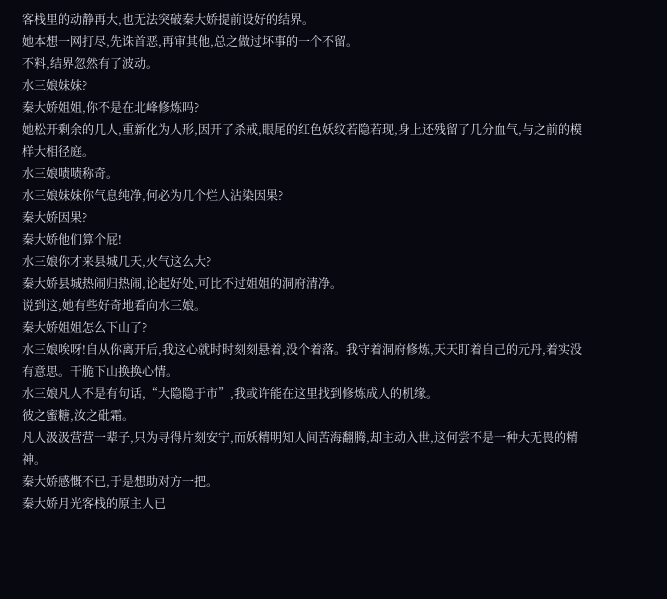客栈里的动静再大,也无法突破秦大娇提前设好的结界。
她本想一网打尽,先诛首恶,再审其他,总之做过坏事的一个不留。
不料,结界忽然有了波动。
水三娘妹妹?
秦大娇姐姐,你不是在北峰修炼吗?
她松开剩余的几人,重新化为人形,因开了杀戒,眼尾的红色妖纹若隐若现,身上还残留了几分血气,与之前的模样大相径庭。
水三娘啧啧称奇。
水三娘妹妹你气息纯净,何必为几个烂人沾染因果?
秦大娇因果?
秦大娇他们算个屁!
水三娘你才来县城几天,火气这么大?
秦大娇县城热闹归热闹,论起好处,可比不过姐姐的洞府清净。
说到这,她有些好奇地看向水三娘。
秦大娇姐姐怎么下山了?
水三娘唉呀!自从你离开后,我这心就时时刻刻悬着,没个着落。我守着洞府修炼,天天盯着自己的元丹,着实没有意思。干脆下山换换心情。
水三娘凡人不是有句话,“大隐隐于市”,我或许能在这里找到修炼成人的机缘。
彼之蜜糖,汝之砒霜。
凡人汲汲营营一辈子,只为寻得片刻安宁,而妖精明知人间苦海翻腾,却主动入世,这何尝不是一种大无畏的精神。
秦大娇感慨不已,于是想助对方一把。
秦大娇月光客栈的原主人已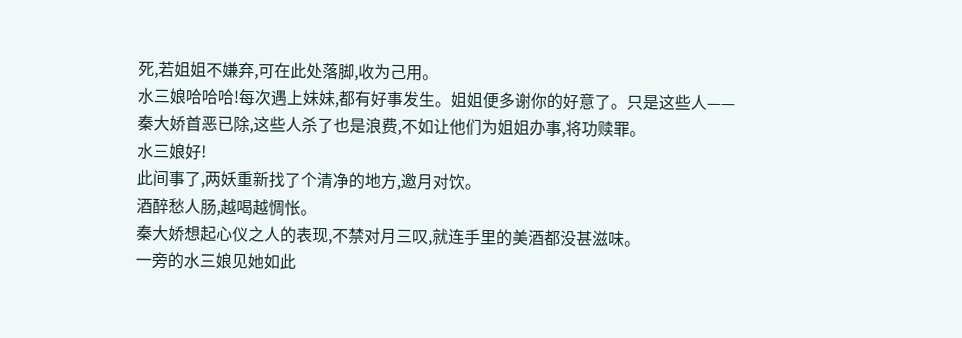死,若姐姐不嫌弃,可在此处落脚,收为己用。
水三娘哈哈哈!每次遇上妹妹,都有好事发生。姐姐便多谢你的好意了。只是这些人——
秦大娇首恶已除,这些人杀了也是浪费,不如让他们为姐姐办事,将功赎罪。
水三娘好!
此间事了,两妖重新找了个清净的地方,邀月对饮。
酒醉愁人肠,越喝越惆怅。
秦大娇想起心仪之人的表现,不禁对月三叹,就连手里的美酒都没甚滋味。
一旁的水三娘见她如此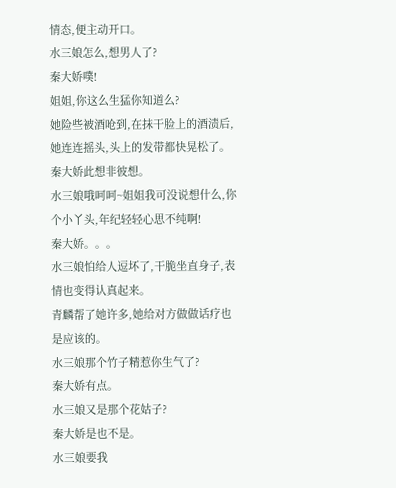情态,便主动开口。
水三娘怎么,想男人了?
秦大娇噗!
姐姐,你这么生猛你知道么?
她险些被酒呛到,在抹干脸上的酒渍后,她连连摇头,头上的发带都快晃松了。
秦大娇此想非彼想。
水三娘哦呵呵~姐姐我可没说想什么,你个小丫头,年纪轻轻心思不纯啊!
秦大娇。。。
水三娘怕给人逗坏了,干脆坐直身子,表情也变得认真起来。
青麟帮了她许多,她给对方做做话疗也是应该的。
水三娘那个竹子精惹你生气了?
秦大娇有点。
水三娘又是那个花姑子?
秦大娇是也不是。
水三娘要我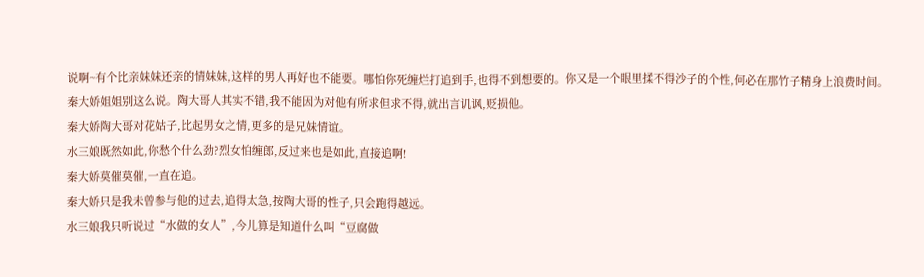说啊~有个比亲妹妹还亲的情妹妹,这样的男人再好也不能要。哪怕你死缠烂打追到手,也得不到想要的。你又是一个眼里揉不得沙子的个性,何必在那竹子精身上浪费时间。
秦大娇姐姐别这么说。陶大哥人其实不错,我不能因为对他有所求但求不得,就出言讥讽,贬损他。
秦大娇陶大哥对花姑子,比起男女之情,更多的是兄妹情谊。
水三娘既然如此,你愁个什么劲?烈女怕缠郎,反过来也是如此,直接追啊!
秦大娇莫催莫催,一直在追。
秦大娇只是我未曾参与他的过去,追得太急,按陶大哥的性子,只会跑得越远。
水三娘我只听说过“水做的女人”,今儿算是知道什么叫“豆腐做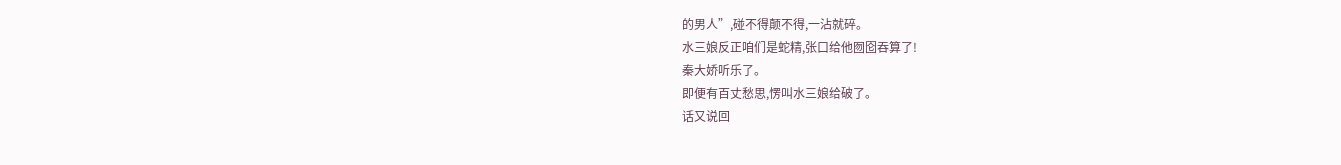的男人”,碰不得颠不得,一沾就碎。
水三娘反正咱们是蛇精,张口给他囫囵吞算了!
秦大娇听乐了。
即便有百丈愁思,愣叫水三娘给破了。
话又说回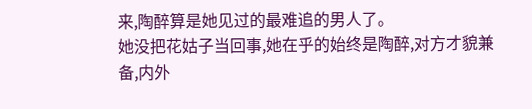来,陶醉算是她见过的最难追的男人了。
她没把花姑子当回事,她在乎的始终是陶醉,对方才貌兼备,内外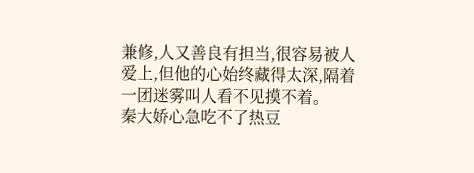兼修,人又善良有担当,很容易被人爱上,但他的心始终藏得太深,隔着一团迷雾叫人看不见摸不着。
秦大娇心急吃不了热豆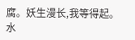腐。妖生漫长,我等得起。
水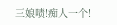三娘啧!痴人一个!